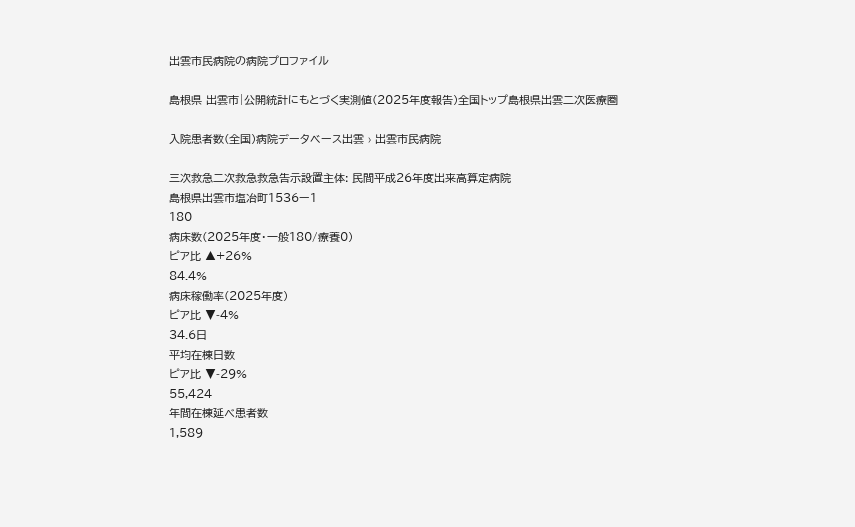出雲市民病院の病院プロファイル

島根県 出雲市|公開統計にもとづく実測値(2025年度報告)全国トップ島根県出雲二次医療圏

入院患者数(全国)病院データベース出雲 › 出雲市民病院

三次救急二次救急救急告示設置主体: 民間平成26年度出来高算定病院
島根県出雲市塩冶町1536ー1
180
病床数(2025年度・一般180/療養0)
ピア比 ▲+26%
84.4%
病床稼働率(2025年度)
ピア比 ▼-4%
34.6日
平均在棟日数
ピア比 ▼-29%
55,424
年間在棟延べ患者数
1,589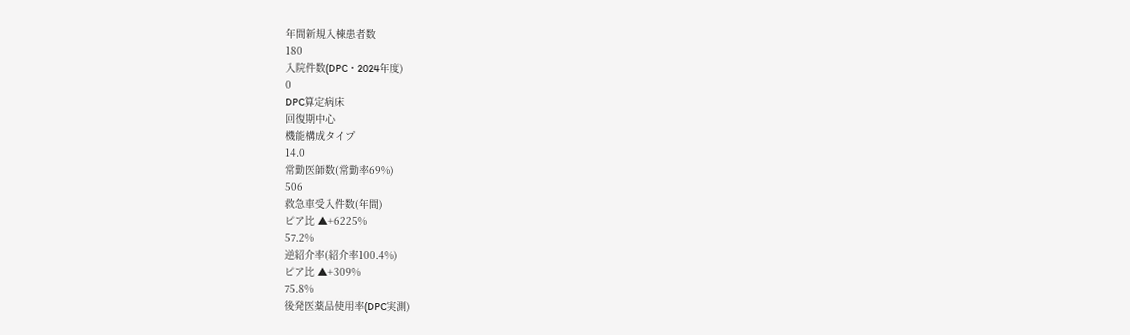年間新規入棟患者数
180
入院件数(DPC・2024年度)
0
DPC算定病床
回復期中心
機能構成タイプ
14.0
常勤医師数(常勤率69%)
506
救急車受入件数(年間)
ピア比 ▲+6225%
57.2%
逆紹介率(紹介率100.4%)
ピア比 ▲+309%
75.8%
後発医薬品使用率(DPC実測)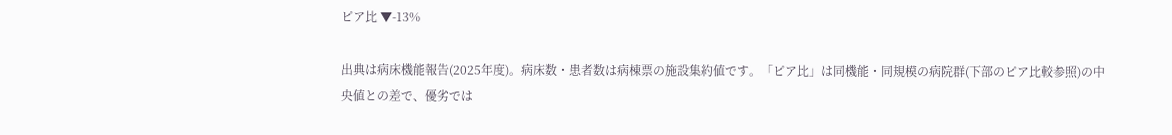ピア比 ▼-13%

出典は病床機能報告(2025年度)。病床数・患者数は病棟票の施設集約値です。「ピア比」は同機能・同規模の病院群(下部のピア比較参照)の中央値との差で、優劣では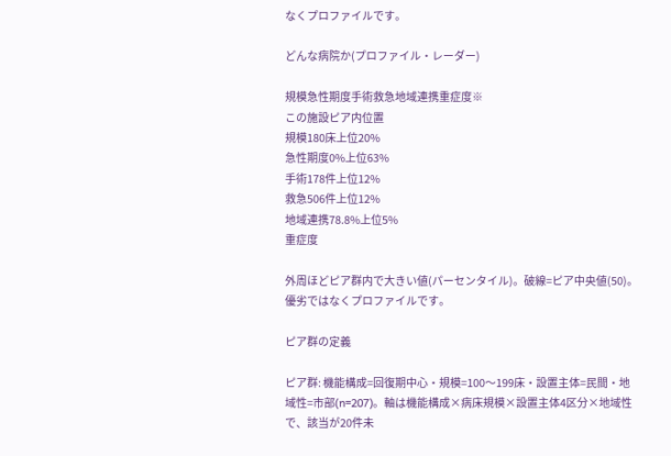なくプロファイルです。

どんな病院か(プロファイル・レーダー)

規模急性期度手術救急地域連携重症度※
この施設ピア内位置
規模180床上位20%
急性期度0%上位63%
手術178件上位12%
救急506件上位12%
地域連携78.8%上位5%
重症度

外周ほどピア群内で大きい値(パーセンタイル)。破線=ピア中央値(50)。優劣ではなくプロファイルです。

ピア群の定義

ピア群: 機能構成=回復期中心・規模=100〜199床・設置主体=民間・地域性=市部(n=207)。軸は機能構成×病床規模×設置主体4区分×地域性で、該当が20件未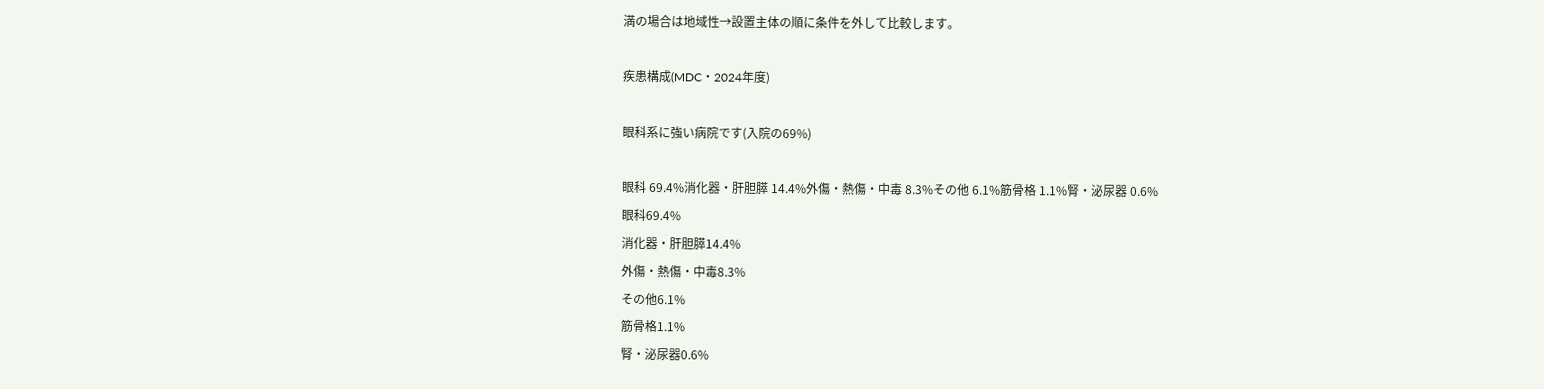満の場合は地域性→設置主体の順に条件を外して比較します。

疾患構成(MDC・2024年度)

眼科系に強い病院です(入院の69%)

眼科 69.4%消化器・肝胆膵 14.4%外傷・熱傷・中毒 8.3%その他 6.1%筋骨格 1.1%腎・泌尿器 0.6%
眼科69.4%
消化器・肝胆膵14.4%
外傷・熱傷・中毒8.3%
その他6.1%
筋骨格1.1%
腎・泌尿器0.6%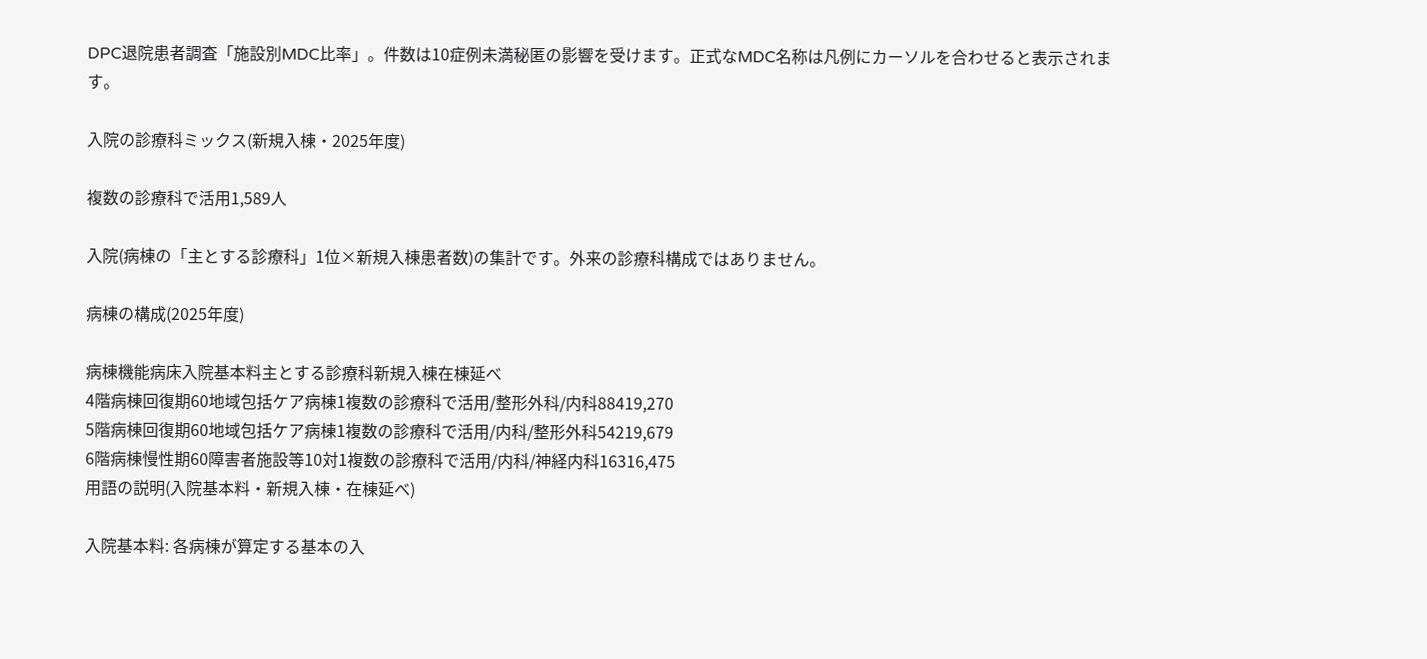DPC退院患者調査「施設別MDC比率」。件数は10症例未満秘匿の影響を受けます。正式なMDC名称は凡例にカーソルを合わせると表示されます。

入院の診療科ミックス(新規入棟・2025年度)

複数の診療科で活用1,589人

入院(病棟の「主とする診療科」1位×新規入棟患者数)の集計です。外来の診療科構成ではありません。

病棟の構成(2025年度)

病棟機能病床入院基本料主とする診療科新規入棟在棟延べ
4階病棟回復期60地域包括ケア病棟1複数の診療科で活用/整形外科/内科88419,270
5階病棟回復期60地域包括ケア病棟1複数の診療科で活用/内科/整形外科54219,679
6階病棟慢性期60障害者施設等10対1複数の診療科で活用/内科/神経内科16316,475
用語の説明(入院基本料・新規入棟・在棟延べ)

入院基本料: 各病棟が算定する基本の入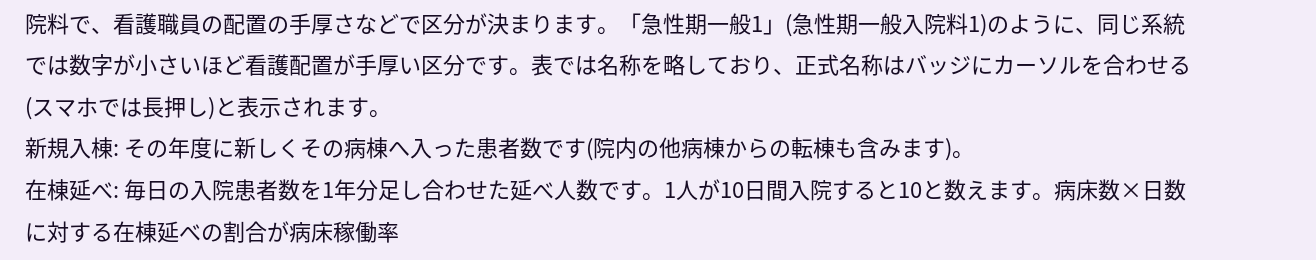院料で、看護職員の配置の手厚さなどで区分が決まります。「急性期一般1」(急性期一般入院料1)のように、同じ系統では数字が小さいほど看護配置が手厚い区分です。表では名称を略しており、正式名称はバッジにカーソルを合わせる(スマホでは長押し)と表示されます。
新規入棟: その年度に新しくその病棟へ入った患者数です(院内の他病棟からの転棟も含みます)。
在棟延べ: 毎日の入院患者数を1年分足し合わせた延べ人数です。1人が10日間入院すると10と数えます。病床数×日数に対する在棟延べの割合が病床稼働率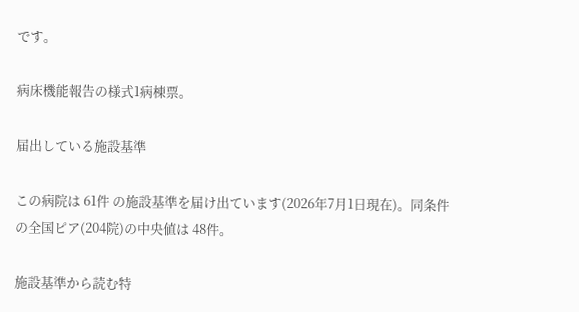です。

病床機能報告の様式1病棟票。

届出している施設基準

この病院は 61件 の施設基準を届け出ています(2026年7月1日現在)。同条件の全国ピア(204院)の中央値は 48件。

施設基準から読む特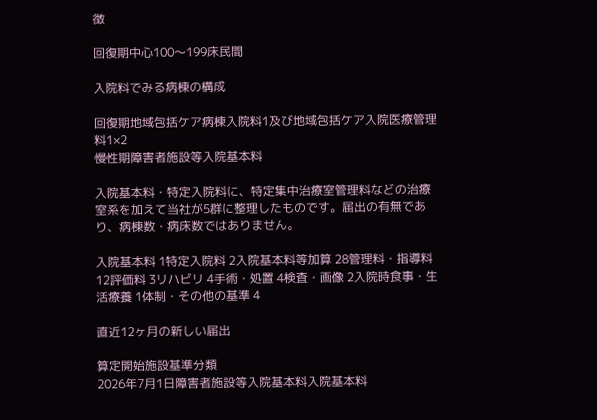徴

回復期中心100〜199床民間

入院料でみる病棟の構成

回復期地域包括ケア病棟入院料1及び地域包括ケア入院医療管理料1×2
慢性期障害者施設等入院基本料

入院基本料・特定入院料に、特定集中治療室管理料などの治療室系を加えて当社が5群に整理したものです。届出の有無であり、病棟数・病床数ではありません。

入院基本料 1特定入院料 2入院基本料等加算 28管理料・指導料 12評価料 3リハビリ 4手術・処置 4検査・画像 2入院時食事・生活療養 1体制・その他の基準 4

直近12ヶ月の新しい届出

算定開始施設基準分類
2026年7月1日障害者施設等入院基本料入院基本料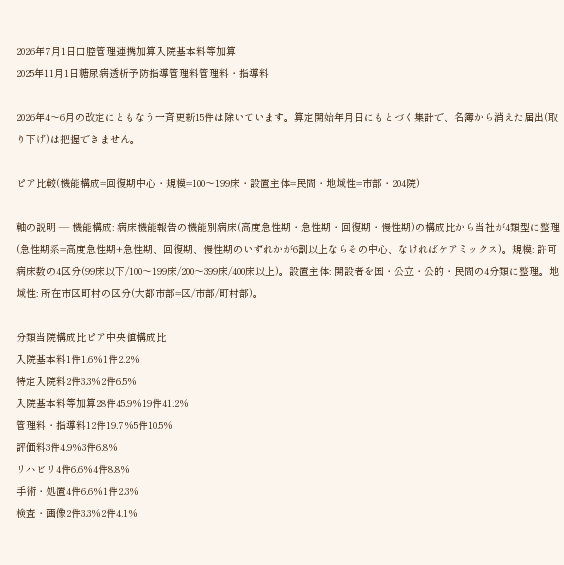2026年7月1日口腔管理連携加算入院基本料等加算
2025年11月1日糖尿病透析予防指導管理料管理料・指導料

2026年4〜6月の改定にともなう一斉更新15件は除いています。算定開始年月日にもとづく集計で、名簿から消えた届出(取り下げ)は把握できません。

ピア比較(機能構成=回復期中心・規模=100〜199床・設置主体=民間・地域性=市部・204院)

軸の説明 — 機能構成: 病床機能報告の機能別病床(高度急性期・急性期・回復期・慢性期)の構成比から当社が4類型に整理(急性期系=高度急性期+急性期、回復期、慢性期のいずれかが6割以上ならその中心、なければケアミックス)。規模: 許可病床数の4区分(99床以下/100〜199床/200〜399床/400床以上)。設置主体: 開設者を国・公立・公的・民間の4分類に整理。地域性: 所在市区町村の区分(大都市部=区/市部/町村部)。

分類当院構成比ピア中央値構成比
入院基本料1件1.6%1件2.2%
特定入院料2件3.3%2件6.5%
入院基本料等加算28件45.9%19件41.2%
管理料・指導料12件19.7%5件10.5%
評価料3件4.9%3件6.8%
リハビリ4件6.6%4件8.8%
手術・処置4件6.6%1件2.3%
検査・画像2件3.3%2件4.1%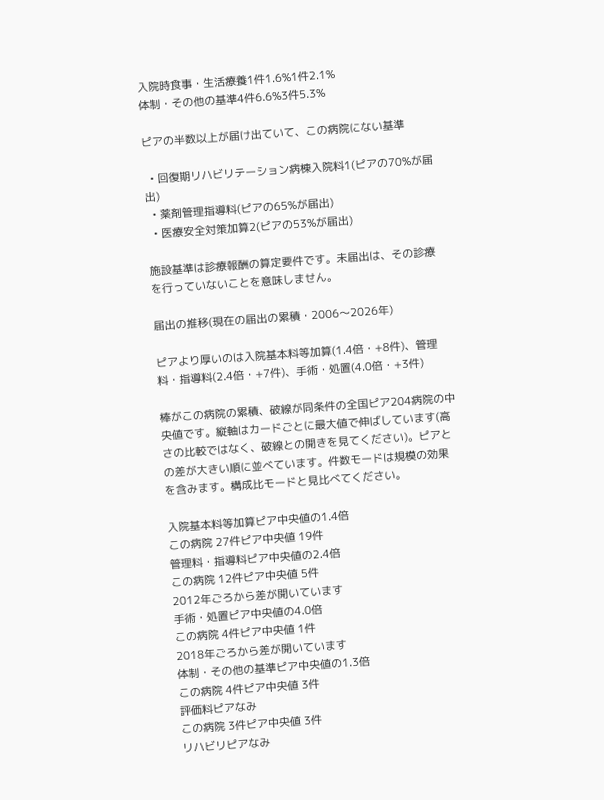入院時食事・生活療養1件1.6%1件2.1%
体制・その他の基準4件6.6%3件5.3%

ピアの半数以上が届け出ていて、この病院にない基準

  • 回復期リハビリテーション病棟入院料1(ピアの70%が届出)
  • 薬剤管理指導料(ピアの65%が届出)
  • 医療安全対策加算2(ピアの53%が届出)

施設基準は診療報酬の算定要件です。未届出は、その診療を行っていないことを意味しません。

届出の推移(現在の届出の累積・2006〜2026年)

ピアより厚いのは入院基本料等加算(1.4倍・+8件)、管理料・指導料(2.4倍・+7件)、手術・処置(4.0倍・+3件)

棒がこの病院の累積、破線が同条件の全国ピア204病院の中央値です。縦軸はカードごとに最大値で伸ばしています(高さの比較ではなく、破線との開きを見てください)。ピアとの差が大きい順に並べています。件数モードは規模の効果を含みます。構成比モードと見比べてください。

入院基本料等加算ピア中央値の1.4倍
この病院 27件ピア中央値 19件
管理料・指導料ピア中央値の2.4倍
この病院 12件ピア中央値 5件
2012年ごろから差が開いています
手術・処置ピア中央値の4.0倍
この病院 4件ピア中央値 1件
2018年ごろから差が開いています
体制・その他の基準ピア中央値の1.3倍
この病院 4件ピア中央値 3件
評価料ピアなみ
この病院 3件ピア中央値 3件
リハビリピアなみ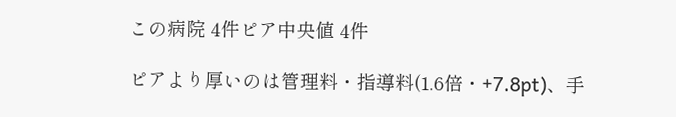この病院 4件ピア中央値 4件

ピアより厚いのは管理料・指導料(1.6倍・+7.8pt)、手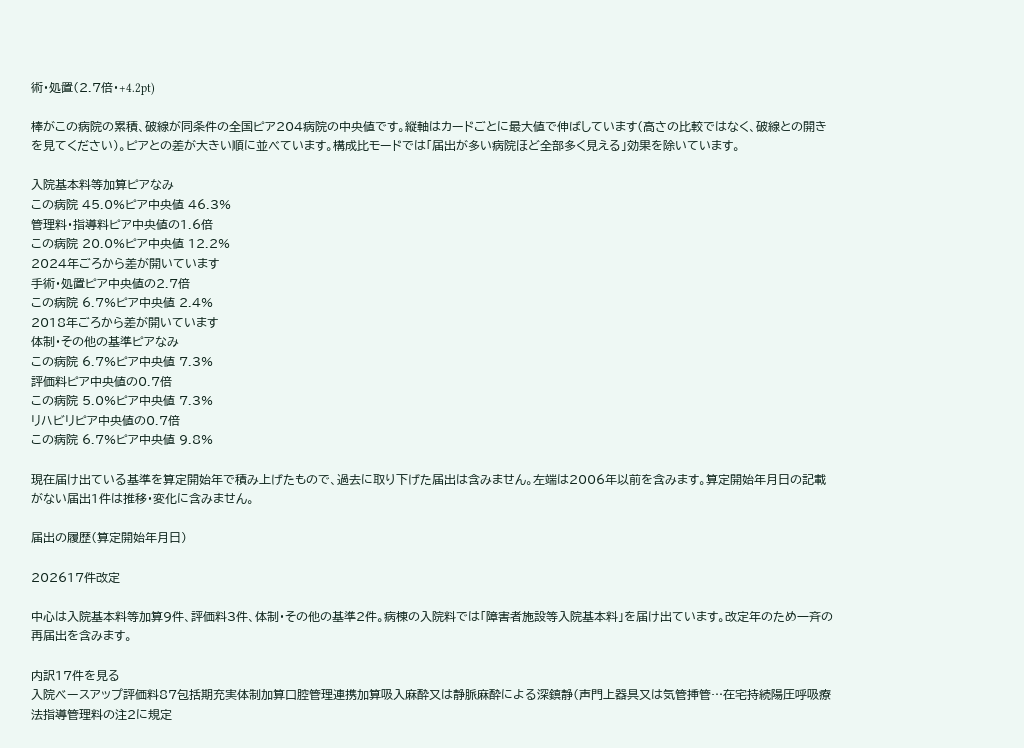術・処置(2.7倍・+4.2pt)

棒がこの病院の累積、破線が同条件の全国ピア204病院の中央値です。縦軸はカードごとに最大値で伸ばしています(高さの比較ではなく、破線との開きを見てください)。ピアとの差が大きい順に並べています。構成比モードでは「届出が多い病院ほど全部多く見える」効果を除いています。

入院基本料等加算ピアなみ
この病院 45.0%ピア中央値 46.3%
管理料・指導料ピア中央値の1.6倍
この病院 20.0%ピア中央値 12.2%
2024年ごろから差が開いています
手術・処置ピア中央値の2.7倍
この病院 6.7%ピア中央値 2.4%
2018年ごろから差が開いています
体制・その他の基準ピアなみ
この病院 6.7%ピア中央値 7.3%
評価料ピア中央値の0.7倍
この病院 5.0%ピア中央値 7.3%
リハビリピア中央値の0.7倍
この病院 6.7%ピア中央値 9.8%

現在届け出ている基準を算定開始年で積み上げたもので、過去に取り下げた届出は含みません。左端は2006年以前を含みます。算定開始年月日の記載がない届出1件は推移・変化に含みません。

届出の履歴(算定開始年月日)

202617件改定

中心は入院基本料等加算9件、評価料3件、体制・その他の基準2件。病棟の入院料では「障害者施設等入院基本料」を届け出ています。改定年のため一斉の再届出を含みます。

内訳17件を見る
入院ベースアップ評価料87包括期充実体制加算口腔管理連携加算吸入麻酔又は静脈麻酔による深鎮静(声門上器具又は気管挿管…在宅持続陽圧呼吸療法指導管理料の注2に規定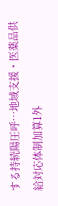する持続陽圧呼…地域支援・医薬品供給対応体制加算1外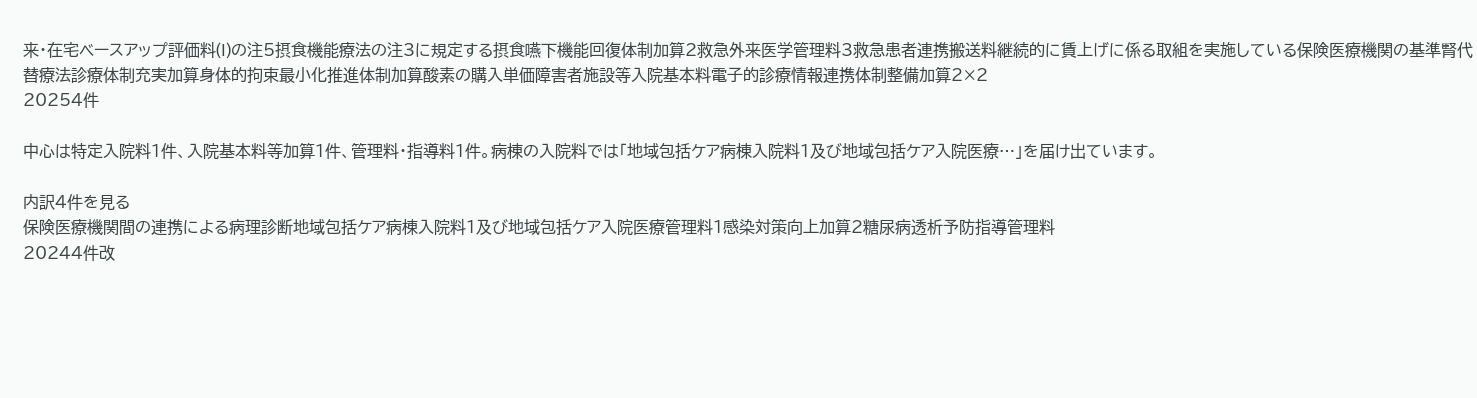来・在宅ベースアップ評価料(I)の注5摂食機能療法の注3に規定する摂食嚥下機能回復体制加算2救急外来医学管理料3救急患者連携搬送料継続的に賃上げに係る取組を実施している保険医療機関の基準腎代替療法診療体制充実加算身体的拘束最小化推進体制加算酸素の購入単価障害者施設等入院基本料電子的診療情報連携体制整備加算2×2
20254件

中心は特定入院料1件、入院基本料等加算1件、管理料・指導料1件。病棟の入院料では「地域包括ケア病棟入院料1及び地域包括ケア入院医療…」を届け出ています。

内訳4件を見る
保険医療機関間の連携による病理診断地域包括ケア病棟入院料1及び地域包括ケア入院医療管理料1感染対策向上加算2糖尿病透析予防指導管理料
20244件改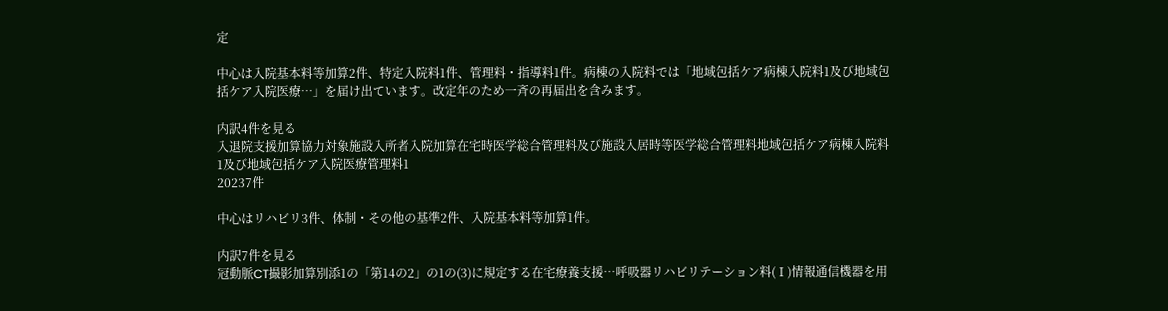定

中心は入院基本料等加算2件、特定入院料1件、管理料・指導料1件。病棟の入院料では「地域包括ケア病棟入院料1及び地域包括ケア入院医療…」を届け出ています。改定年のため一斉の再届出を含みます。

内訳4件を見る
入退院支援加算協力対象施設入所者入院加算在宅時医学総合管理料及び施設入居時等医学総合管理料地域包括ケア病棟入院料1及び地域包括ケア入院医療管理料1
20237件

中心はリハビリ3件、体制・その他の基準2件、入院基本料等加算1件。

内訳7件を見る
冠動脈CT撮影加算別添1の「第14の2」の1の(3)に規定する在宅療養支援…呼吸器リハビリテーション料(Ⅰ)情報通信機器を用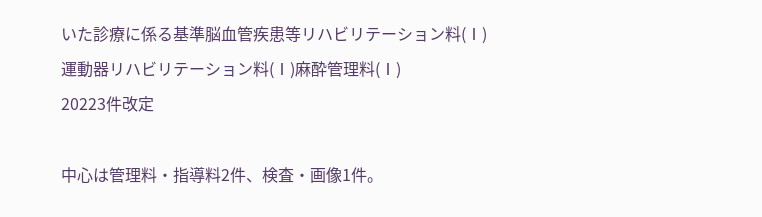いた診療に係る基準脳血管疾患等リハビリテーション料(Ⅰ)運動器リハビリテーション料(Ⅰ)麻酔管理料(Ⅰ)
20223件改定

中心は管理料・指導料2件、検査・画像1件。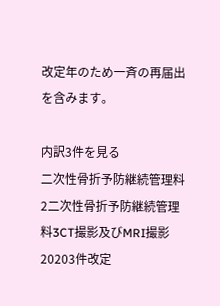改定年のため一斉の再届出を含みます。

内訳3件を見る
二次性骨折予防継続管理料2二次性骨折予防継続管理料3CT撮影及びMRI撮影
20203件改定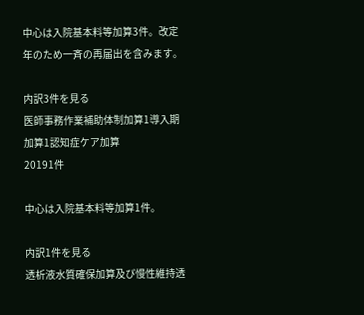中心は入院基本料等加算3件。改定年のため一斉の再届出を含みます。

内訳3件を見る
医師事務作業補助体制加算1導入期加算1認知症ケア加算
20191件

中心は入院基本料等加算1件。

内訳1件を見る
透析液水質確保加算及び慢性維持透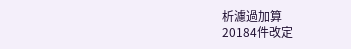析濾過加算
20184件改定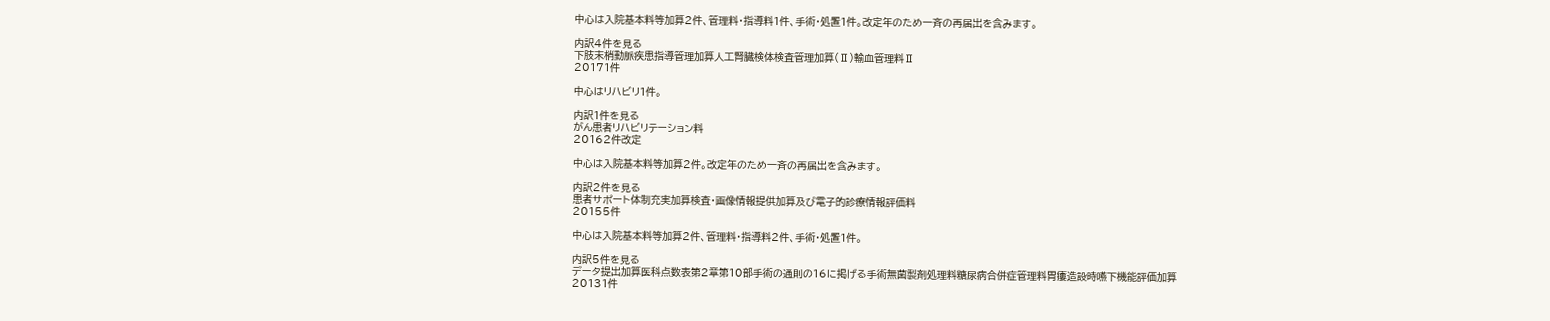中心は入院基本料等加算2件、管理料・指導料1件、手術・処置1件。改定年のため一斉の再届出を含みます。

内訳4件を見る
下肢末梢動脈疾患指導管理加算人工腎臓検体検査管理加算(Ⅱ)輸血管理料Ⅱ
20171件

中心はリハビリ1件。

内訳1件を見る
がん患者リハビリテーション料
20162件改定

中心は入院基本料等加算2件。改定年のため一斉の再届出を含みます。

内訳2件を見る
患者サポート体制充実加算検査・画像情報提供加算及び電子的診療情報評価料
20155件

中心は入院基本料等加算2件、管理料・指導料2件、手術・処置1件。

内訳5件を見る
データ提出加算医科点数表第2章第10部手術の通則の16に掲げる手術無菌製剤処理料糖尿病合併症管理料胃瘻造設時嚥下機能評価加算
20131件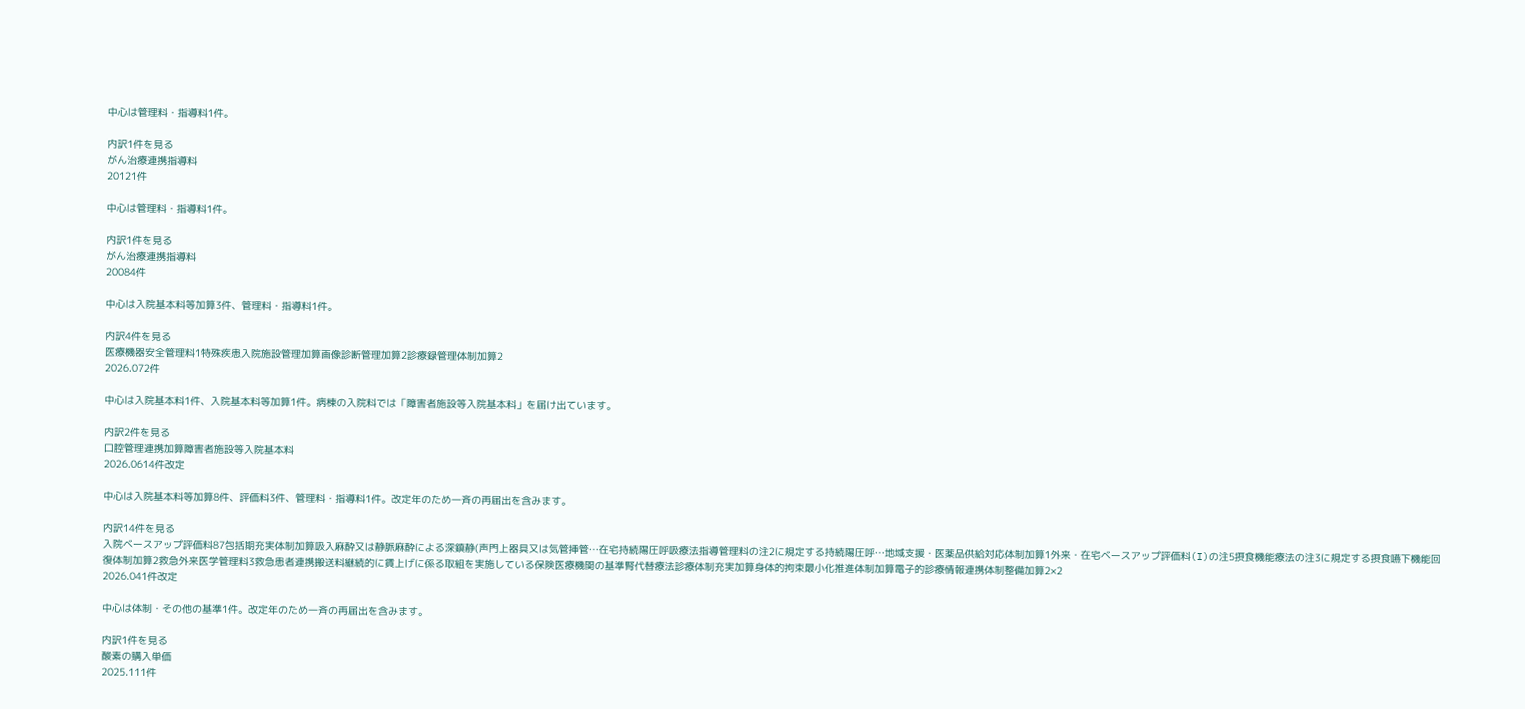中心は管理料・指導料1件。

内訳1件を見る
がん治療連携指導料
20121件

中心は管理料・指導料1件。

内訳1件を見る
がん治療連携指導料
20084件

中心は入院基本料等加算3件、管理料・指導料1件。

内訳4件を見る
医療機器安全管理料1特殊疾患入院施設管理加算画像診断管理加算2診療録管理体制加算2
2026.072件

中心は入院基本料1件、入院基本料等加算1件。病棟の入院料では「障害者施設等入院基本料」を届け出ています。

内訳2件を見る
口腔管理連携加算障害者施設等入院基本料
2026.0614件改定

中心は入院基本料等加算8件、評価料3件、管理料・指導料1件。改定年のため一斉の再届出を含みます。

内訳14件を見る
入院ベースアップ評価料87包括期充実体制加算吸入麻酔又は静脈麻酔による深鎮静(声門上器具又は気管挿管…在宅持続陽圧呼吸療法指導管理料の注2に規定する持続陽圧呼…地域支援・医薬品供給対応体制加算1外来・在宅ベースアップ評価料(I)の注5摂食機能療法の注3に規定する摂食嚥下機能回復体制加算2救急外来医学管理料3救急患者連携搬送料継続的に賃上げに係る取組を実施している保険医療機関の基準腎代替療法診療体制充実加算身体的拘束最小化推進体制加算電子的診療情報連携体制整備加算2×2
2026.041件改定

中心は体制・その他の基準1件。改定年のため一斉の再届出を含みます。

内訳1件を見る
酸素の購入単価
2025.111件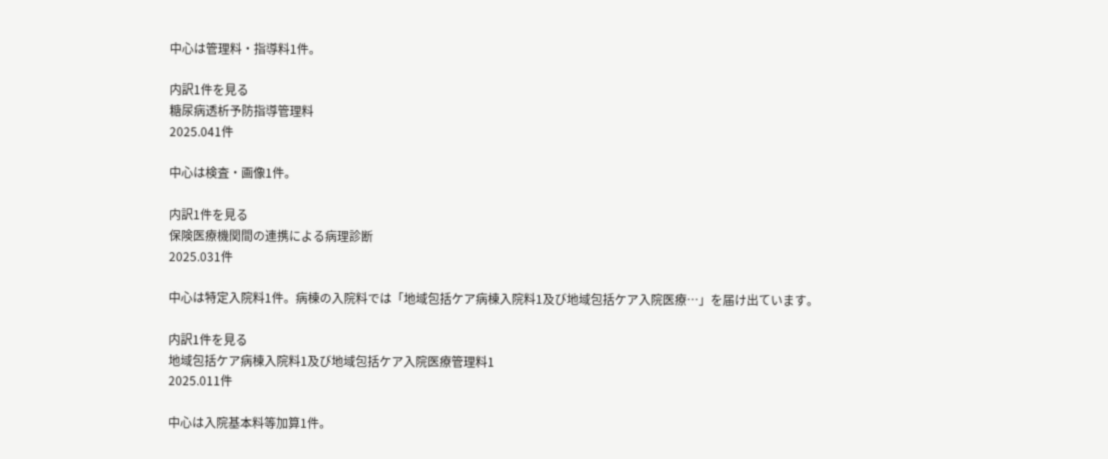中心は管理料・指導料1件。

内訳1件を見る
糖尿病透析予防指導管理料
2025.041件

中心は検査・画像1件。

内訳1件を見る
保険医療機関間の連携による病理診断
2025.031件

中心は特定入院料1件。病棟の入院料では「地域包括ケア病棟入院料1及び地域包括ケア入院医療…」を届け出ています。

内訳1件を見る
地域包括ケア病棟入院料1及び地域包括ケア入院医療管理料1
2025.011件

中心は入院基本料等加算1件。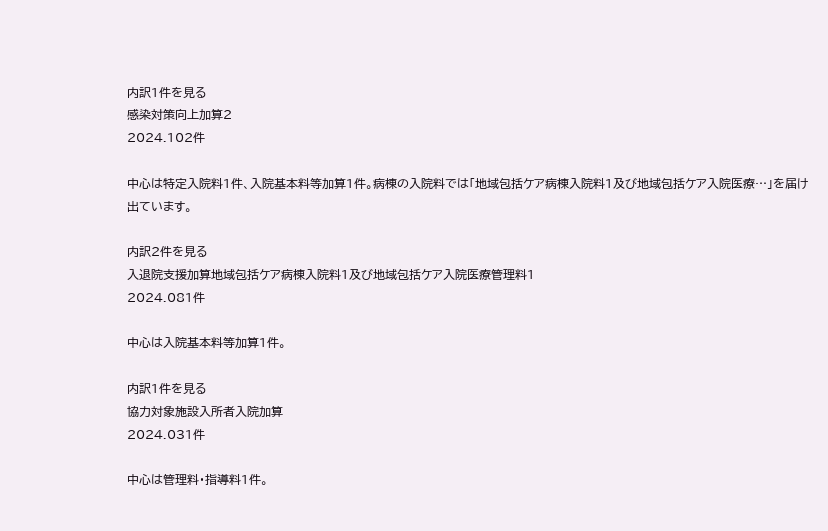内訳1件を見る
感染対策向上加算2
2024.102件

中心は特定入院料1件、入院基本料等加算1件。病棟の入院料では「地域包括ケア病棟入院料1及び地域包括ケア入院医療…」を届け出ています。

内訳2件を見る
入退院支援加算地域包括ケア病棟入院料1及び地域包括ケア入院医療管理料1
2024.081件

中心は入院基本料等加算1件。

内訳1件を見る
協力対象施設入所者入院加算
2024.031件

中心は管理料・指導料1件。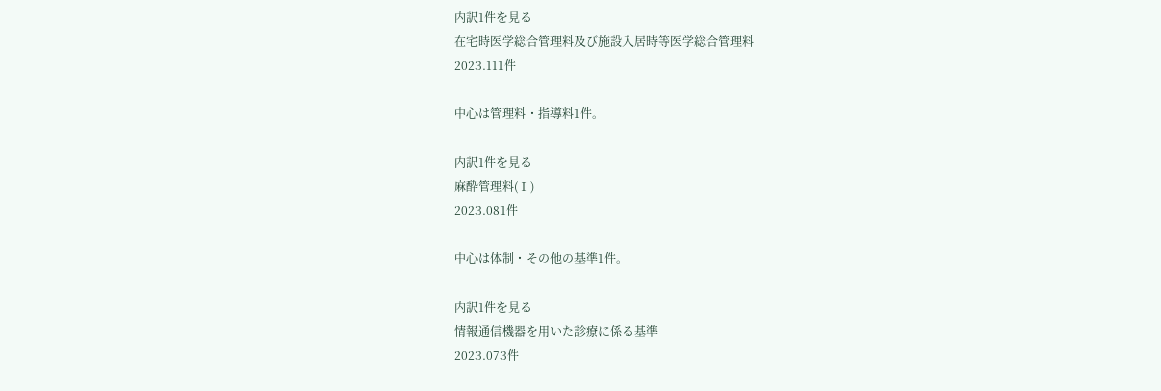内訳1件を見る
在宅時医学総合管理料及び施設入居時等医学総合管理料
2023.111件

中心は管理料・指導料1件。

内訳1件を見る
麻酔管理料(Ⅰ)
2023.081件

中心は体制・その他の基準1件。

内訳1件を見る
情報通信機器を用いた診療に係る基準
2023.073件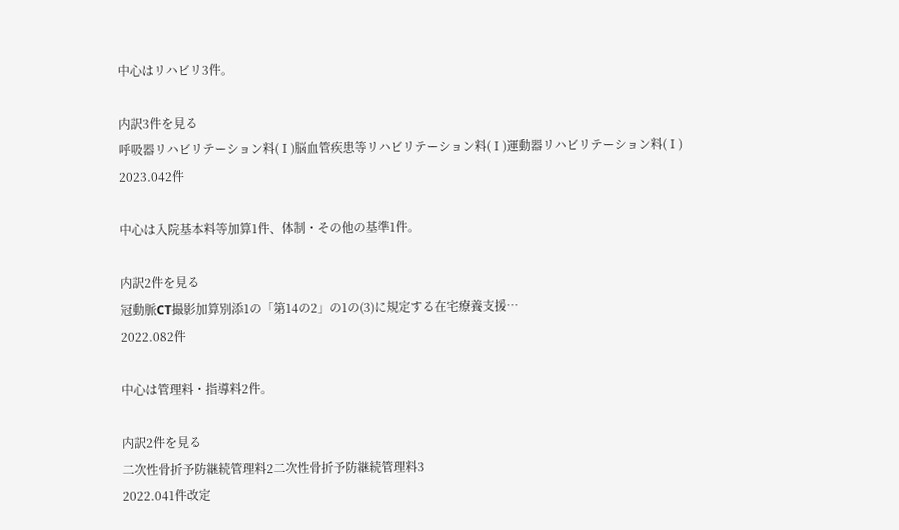中心はリハビリ3件。

内訳3件を見る
呼吸器リハビリテーション料(Ⅰ)脳血管疾患等リハビリテーション料(Ⅰ)運動器リハビリテーション料(Ⅰ)
2023.042件

中心は入院基本料等加算1件、体制・その他の基準1件。

内訳2件を見る
冠動脈CT撮影加算別添1の「第14の2」の1の(3)に規定する在宅療養支援…
2022.082件

中心は管理料・指導料2件。

内訳2件を見る
二次性骨折予防継続管理料2二次性骨折予防継続管理料3
2022.041件改定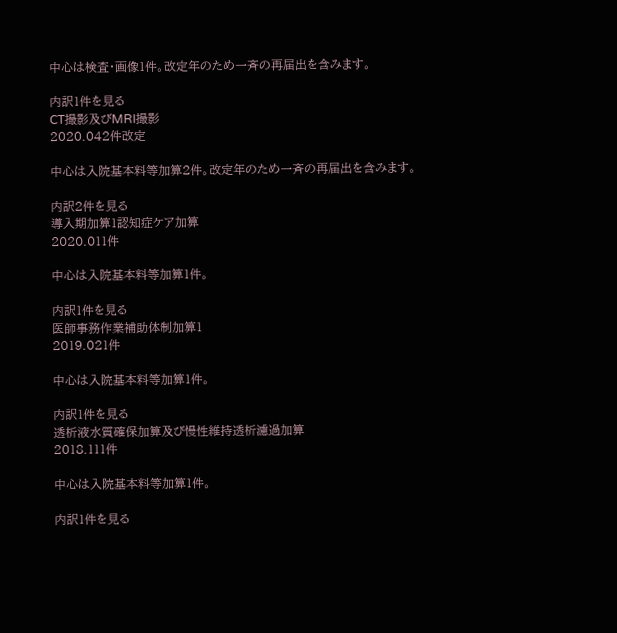中心は検査・画像1件。改定年のため一斉の再届出を含みます。

内訳1件を見る
CT撮影及びMRI撮影
2020.042件改定

中心は入院基本料等加算2件。改定年のため一斉の再届出を含みます。

内訳2件を見る
導入期加算1認知症ケア加算
2020.011件

中心は入院基本料等加算1件。

内訳1件を見る
医師事務作業補助体制加算1
2019.021件

中心は入院基本料等加算1件。

内訳1件を見る
透析液水質確保加算及び慢性維持透析濾過加算
2018.111件

中心は入院基本料等加算1件。

内訳1件を見る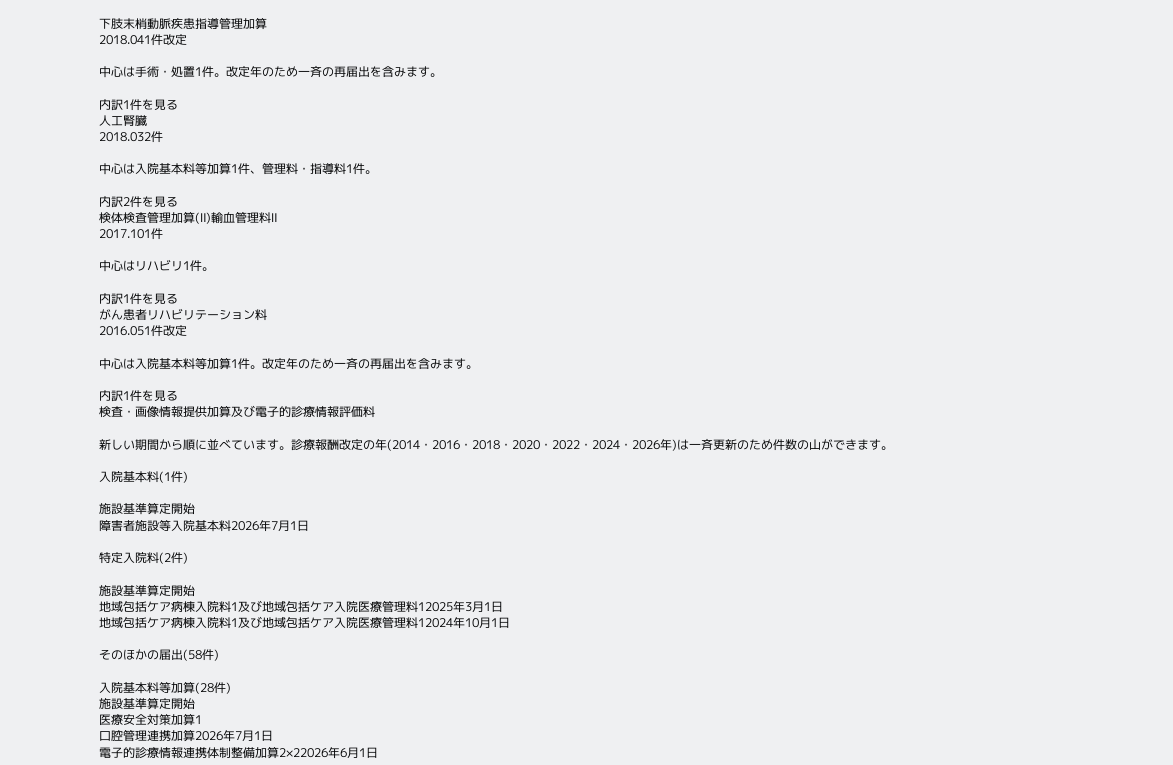下肢末梢動脈疾患指導管理加算
2018.041件改定

中心は手術・処置1件。改定年のため一斉の再届出を含みます。

内訳1件を見る
人工腎臓
2018.032件

中心は入院基本料等加算1件、管理料・指導料1件。

内訳2件を見る
検体検査管理加算(Ⅱ)輸血管理料Ⅱ
2017.101件

中心はリハビリ1件。

内訳1件を見る
がん患者リハビリテーション料
2016.051件改定

中心は入院基本料等加算1件。改定年のため一斉の再届出を含みます。

内訳1件を見る
検査・画像情報提供加算及び電子的診療情報評価料

新しい期間から順に並べています。診療報酬改定の年(2014・2016・2018・2020・2022・2024・2026年)は一斉更新のため件数の山ができます。

入院基本料(1件)

施設基準算定開始
障害者施設等入院基本料2026年7月1日

特定入院料(2件)

施設基準算定開始
地域包括ケア病棟入院料1及び地域包括ケア入院医療管理料12025年3月1日
地域包括ケア病棟入院料1及び地域包括ケア入院医療管理料12024年10月1日

そのほかの届出(58件)

入院基本料等加算(28件)
施設基準算定開始
医療安全対策加算1
口腔管理連携加算2026年7月1日
電子的診療情報連携体制整備加算2×22026年6月1日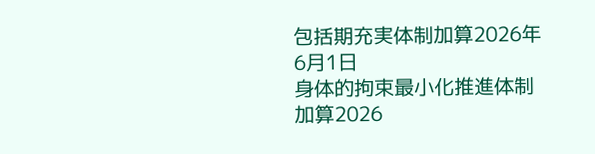包括期充実体制加算2026年6月1日
身体的拘束最小化推進体制加算2026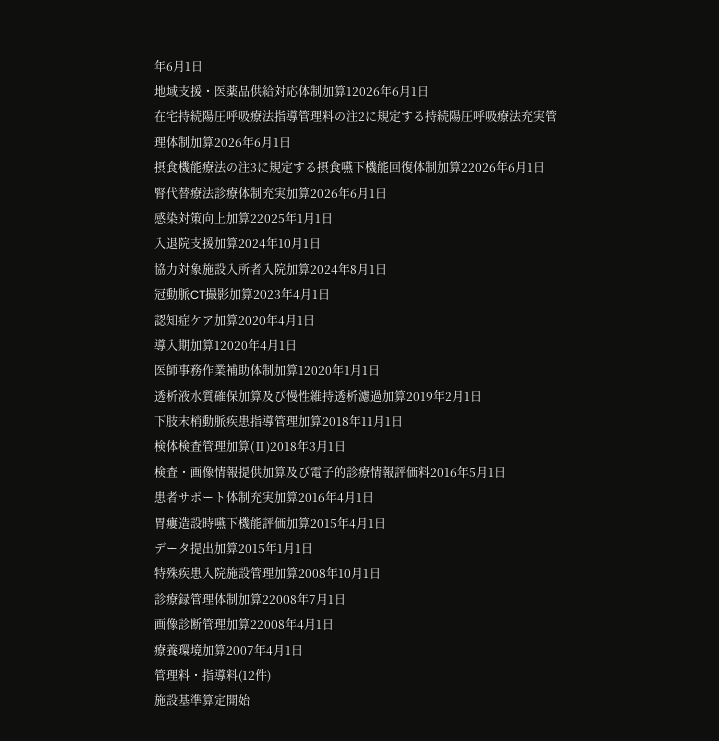年6月1日
地域支援・医薬品供給対応体制加算12026年6月1日
在宅持続陽圧呼吸療法指導管理料の注2に規定する持続陽圧呼吸療法充実管理体制加算2026年6月1日
摂食機能療法の注3に規定する摂食嚥下機能回復体制加算22026年6月1日
腎代替療法診療体制充実加算2026年6月1日
感染対策向上加算22025年1月1日
入退院支援加算2024年10月1日
協力対象施設入所者入院加算2024年8月1日
冠動脈CT撮影加算2023年4月1日
認知症ケア加算2020年4月1日
導入期加算12020年4月1日
医師事務作業補助体制加算12020年1月1日
透析液水質確保加算及び慢性維持透析濾過加算2019年2月1日
下肢末梢動脈疾患指導管理加算2018年11月1日
検体検査管理加算(Ⅱ)2018年3月1日
検査・画像情報提供加算及び電子的診療情報評価料2016年5月1日
患者サポート体制充実加算2016年4月1日
胃瘻造設時嚥下機能評価加算2015年4月1日
データ提出加算2015年1月1日
特殊疾患入院施設管理加算2008年10月1日
診療録管理体制加算22008年7月1日
画像診断管理加算22008年4月1日
療養環境加算2007年4月1日
管理料・指導料(12件)
施設基準算定開始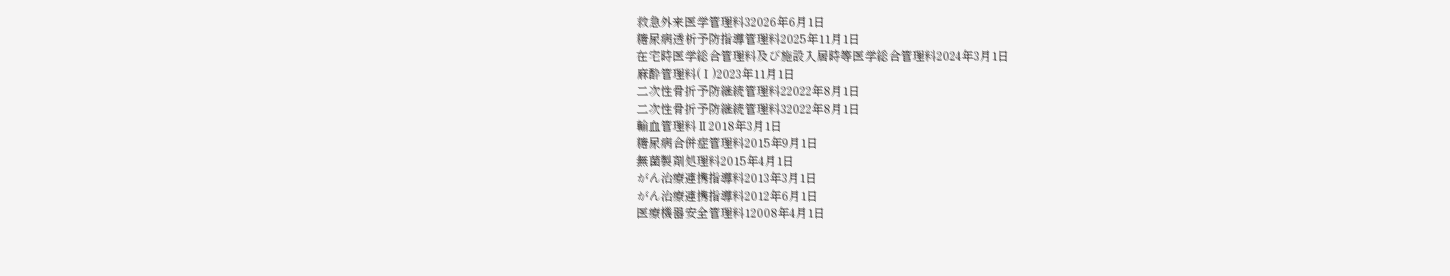救急外来医学管理料32026年6月1日
糖尿病透析予防指導管理料2025年11月1日
在宅時医学総合管理料及び施設入居時等医学総合管理料2024年3月1日
麻酔管理料(Ⅰ)2023年11月1日
二次性骨折予防継続管理料22022年8月1日
二次性骨折予防継続管理料32022年8月1日
輸血管理料Ⅱ2018年3月1日
糖尿病合併症管理料2015年9月1日
無菌製剤処理料2015年4月1日
がん治療連携指導料2013年3月1日
がん治療連携指導料2012年6月1日
医療機器安全管理料12008年4月1日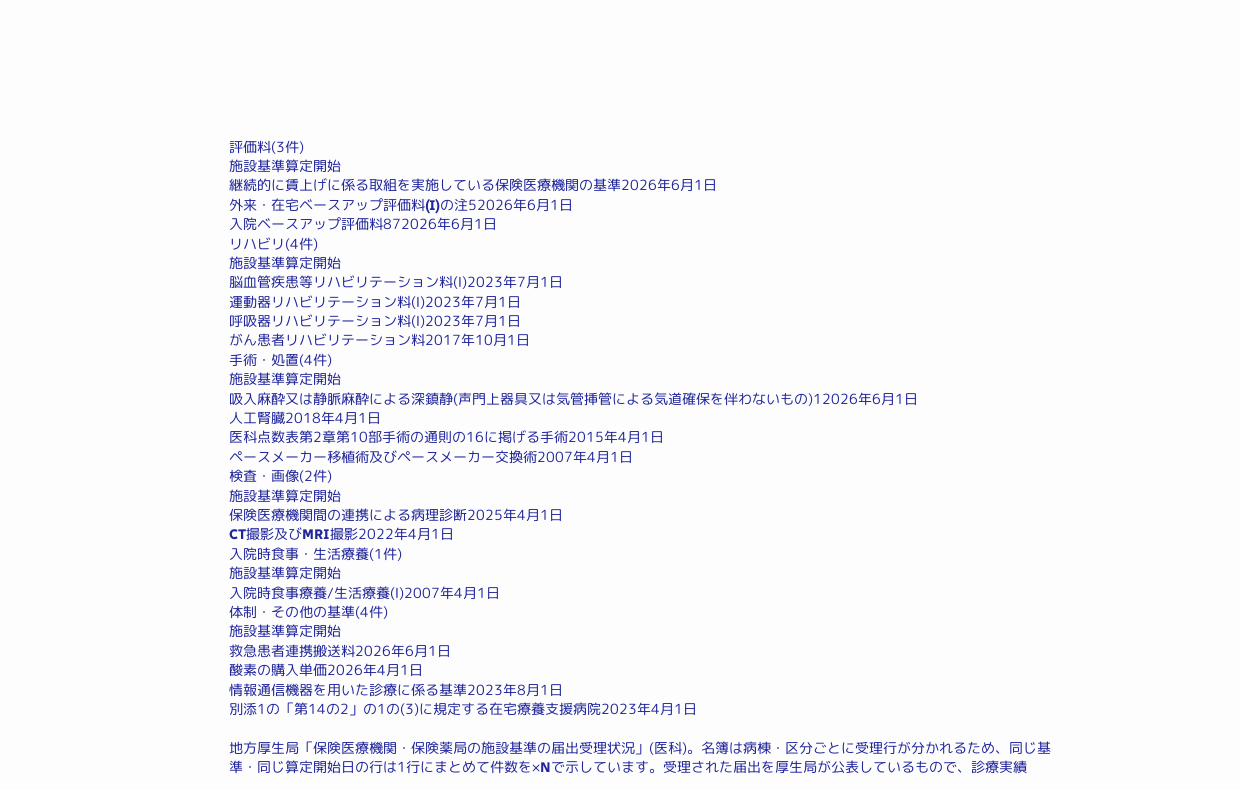評価料(3件)
施設基準算定開始
継続的に賃上げに係る取組を実施している保険医療機関の基準2026年6月1日
外来・在宅ベースアップ評価料(I)の注52026年6月1日
入院ベースアップ評価料872026年6月1日
リハビリ(4件)
施設基準算定開始
脳血管疾患等リハビリテーション料(Ⅰ)2023年7月1日
運動器リハビリテーション料(Ⅰ)2023年7月1日
呼吸器リハビリテーション料(Ⅰ)2023年7月1日
がん患者リハビリテーション料2017年10月1日
手術・処置(4件)
施設基準算定開始
吸入麻酔又は静脈麻酔による深鎮静(声門上器具又は気管挿管による気道確保を伴わないもの)12026年6月1日
人工腎臓2018年4月1日
医科点数表第2章第10部手術の通則の16に掲げる手術2015年4月1日
ペースメーカー移植術及びペースメーカー交換術2007年4月1日
検査・画像(2件)
施設基準算定開始
保険医療機関間の連携による病理診断2025年4月1日
CT撮影及びMRI撮影2022年4月1日
入院時食事・生活療養(1件)
施設基準算定開始
入院時食事療養/生活療養(Ⅰ)2007年4月1日
体制・その他の基準(4件)
施設基準算定開始
救急患者連携搬送料2026年6月1日
酸素の購入単価2026年4月1日
情報通信機器を用いた診療に係る基準2023年8月1日
別添1の「第14の2」の1の(3)に規定する在宅療養支援病院2023年4月1日

地方厚生局「保険医療機関・保険薬局の施設基準の届出受理状況」(医科)。名簿は病棟・区分ごとに受理行が分かれるため、同じ基準・同じ算定開始日の行は1行にまとめて件数を×Nで示しています。受理された届出を厚生局が公表しているもので、診療実績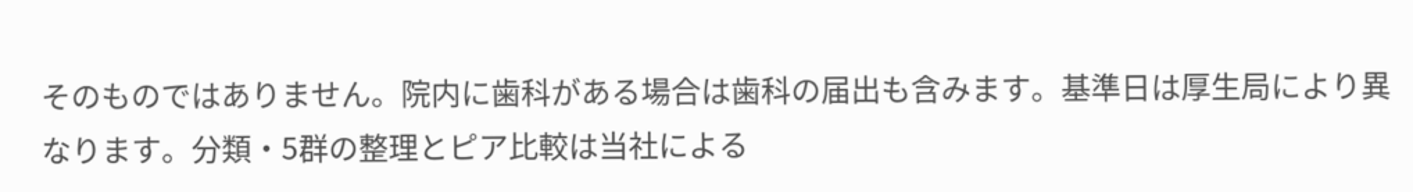そのものではありません。院内に歯科がある場合は歯科の届出も含みます。基準日は厚生局により異なります。分類・5群の整理とピア比較は当社による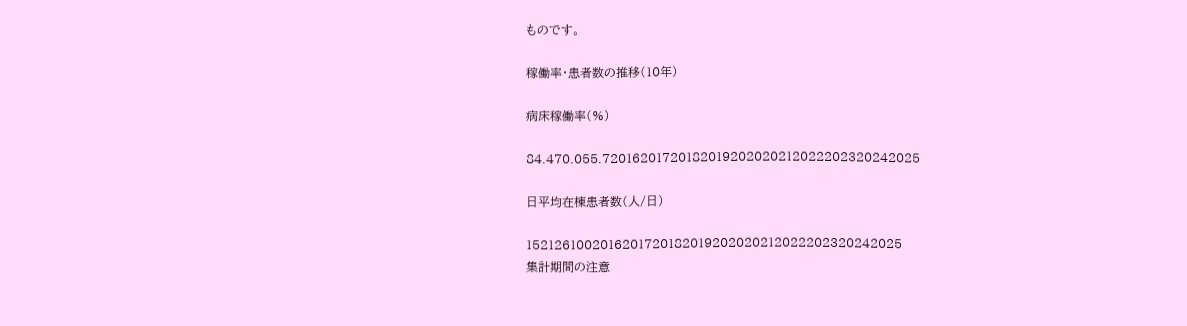ものです。

稼働率・患者数の推移(10年)

病床稼働率(%)

84.470.055.72016201720182019202020212022202320242025

日平均在棟患者数(人/日)

1521261002016201720182019202020212022202320242025
集計期間の注意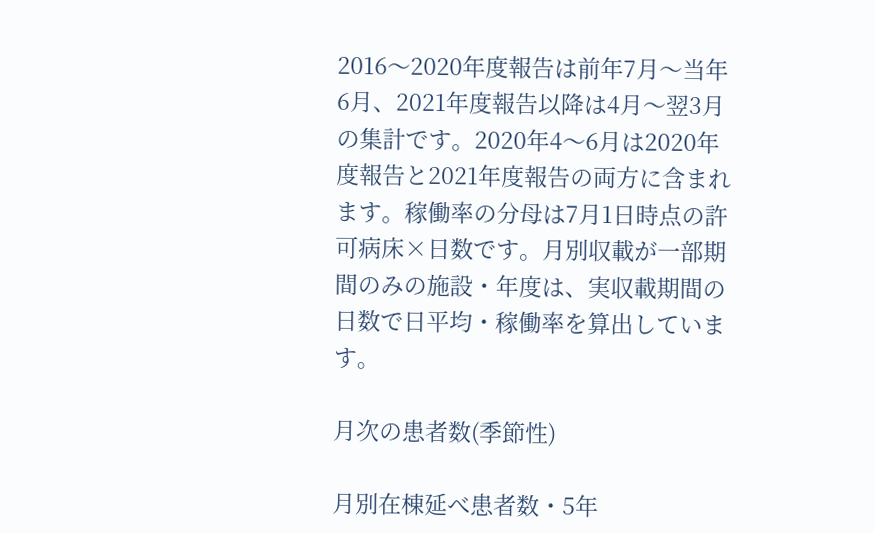2016〜2020年度報告は前年7月〜当年6月、2021年度報告以降は4月〜翌3月の集計です。2020年4〜6月は2020年度報告と2021年度報告の両方に含まれます。稼働率の分母は7月1日時点の許可病床×日数です。月別収載が一部期間のみの施設・年度は、実収載期間の日数で日平均・稼働率を算出しています。

月次の患者数(季節性)

月別在棟延べ患者数・5年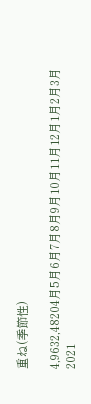重ね(季節性)

4,9632,48204月5月6月7月8月9月10月11月12月1月2月3月
2021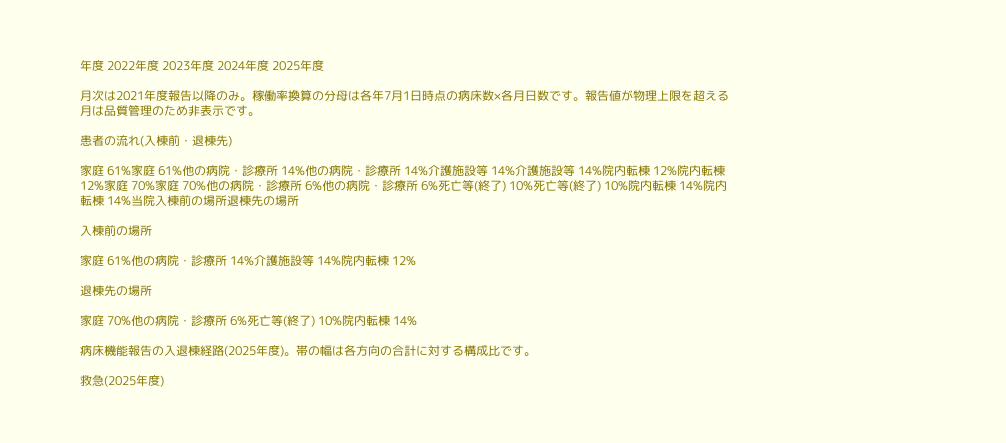年度 2022年度 2023年度 2024年度 2025年度

月次は2021年度報告以降のみ。稼働率換算の分母は各年7月1日時点の病床数×各月日数です。報告値が物理上限を超える月は品質管理のため非表示です。

患者の流れ(入棟前・退棟先)

家庭 61%家庭 61%他の病院・診療所 14%他の病院・診療所 14%介護施設等 14%介護施設等 14%院内転棟 12%院内転棟 12%家庭 70%家庭 70%他の病院・診療所 6%他の病院・診療所 6%死亡等(終了) 10%死亡等(終了) 10%院内転棟 14%院内転棟 14%当院入棟前の場所退棟先の場所

入棟前の場所

家庭 61%他の病院・診療所 14%介護施設等 14%院内転棟 12%

退棟先の場所

家庭 70%他の病院・診療所 6%死亡等(終了) 10%院内転棟 14%

病床機能報告の入退棟経路(2025年度)。帯の幅は各方向の合計に対する構成比です。

救急(2025年度)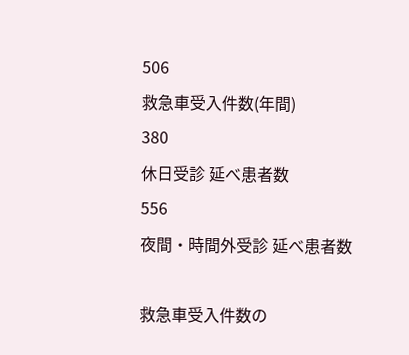506
救急車受入件数(年間)
380
休日受診 延べ患者数
556
夜間・時間外受診 延べ患者数

救急車受入件数の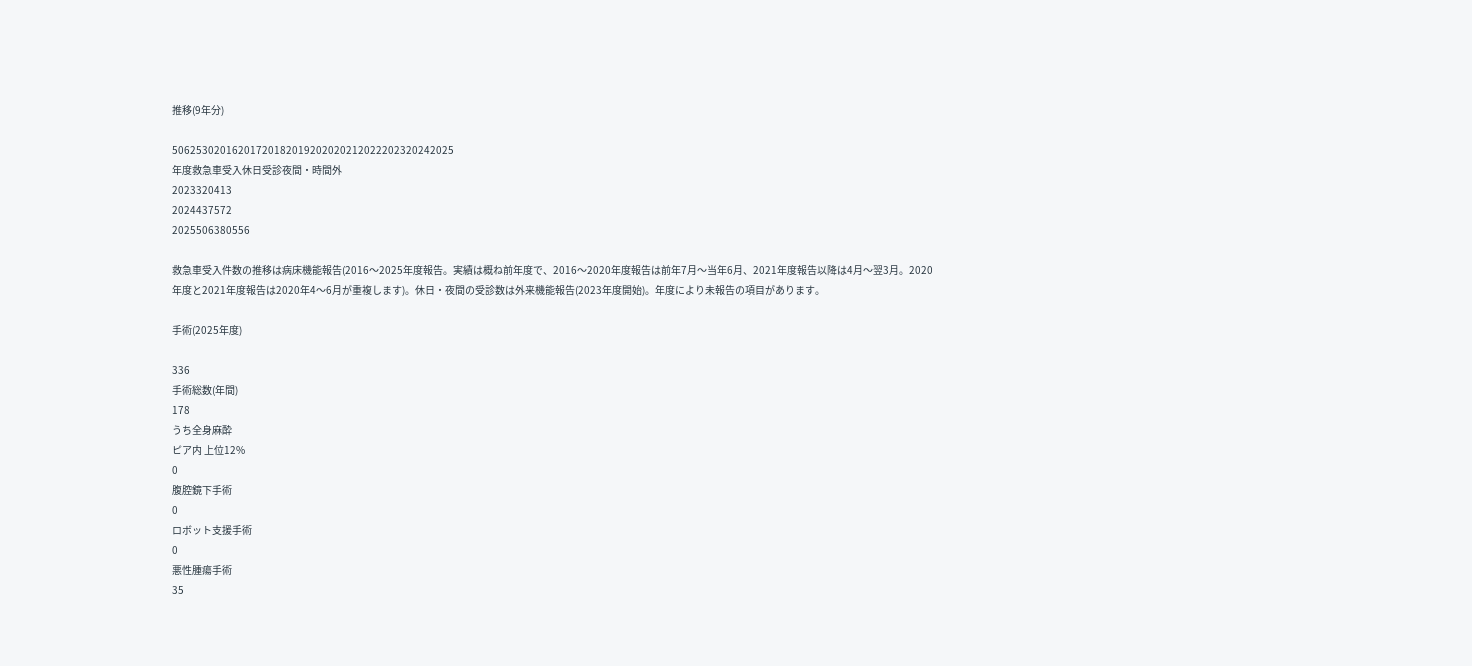推移(9年分)

50625302016201720182019202020212022202320242025
年度救急車受入休日受診夜間・時間外
2023320413
2024437572
2025506380556

救急車受入件数の推移は病床機能報告(2016〜2025年度報告。実績は概ね前年度で、2016〜2020年度報告は前年7月〜当年6月、2021年度報告以降は4月〜翌3月。2020年度と2021年度報告は2020年4〜6月が重複します)。休日・夜間の受診数は外来機能報告(2023年度開始)。年度により未報告の項目があります。

手術(2025年度)

336
手術総数(年間)
178
うち全身麻酔
ピア内 上位12%
0
腹腔鏡下手術
0
ロボット支援手術
0
悪性腫瘍手術
35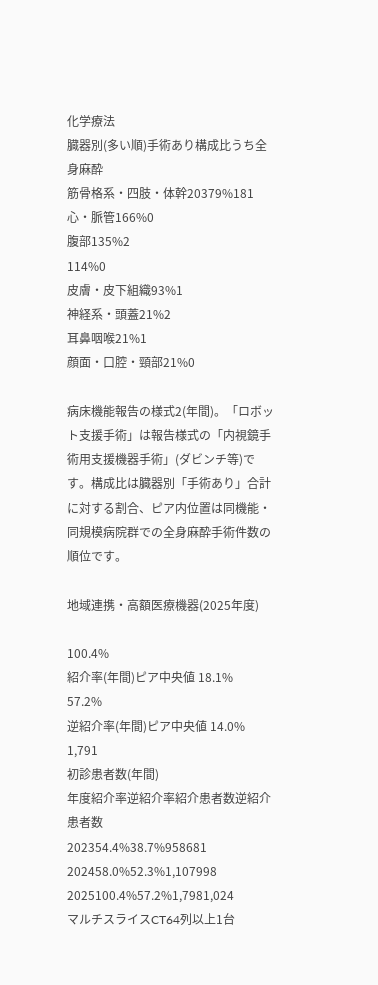化学療法
臓器別(多い順)手術あり構成比うち全身麻酔
筋骨格系・四肢・体幹20379%181
心・脈管166%0
腹部135%2
114%0
皮膚・皮下組織93%1
神経系・頭蓋21%2
耳鼻咽喉21%1
顔面・口腔・頸部21%0

病床機能報告の様式2(年間)。「ロボット支援手術」は報告様式の「内視鏡手術用支援機器手術」(ダビンチ等)です。構成比は臓器別「手術あり」合計に対する割合、ピア内位置は同機能・同規模病院群での全身麻酔手術件数の順位です。

地域連携・高額医療機器(2025年度)

100.4%
紹介率(年間)ピア中央値 18.1%
57.2%
逆紹介率(年間)ピア中央値 14.0%
1,791
初診患者数(年間)
年度紹介率逆紹介率紹介患者数逆紹介患者数
202354.4%38.7%958681
202458.0%52.3%1,107998
2025100.4%57.2%1,7981,024
マルチスライスCT64列以上1台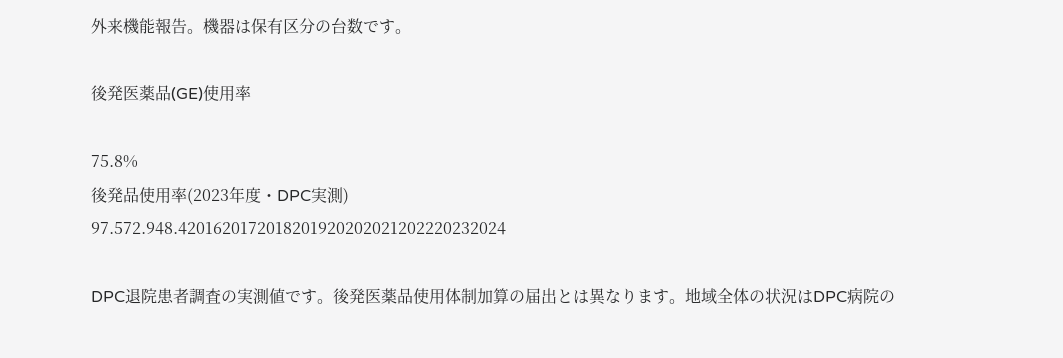外来機能報告。機器は保有区分の台数です。

後発医薬品(GE)使用率

75.8%
後発品使用率(2023年度・DPC実測)
97.572.948.4201620172018201920202021202220232024

DPC退院患者調査の実測値です。後発医薬品使用体制加算の届出とは異なります。地域全体の状況はDPC病院の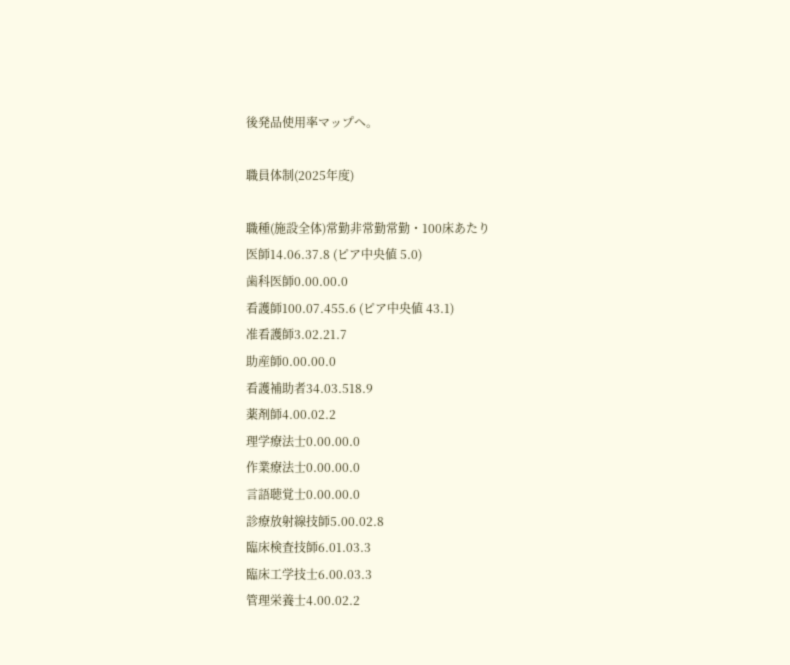後発品使用率マップへ。

職員体制(2025年度)

職種(施設全体)常勤非常勤常勤・100床あたり
医師14.06.37.8 (ピア中央値 5.0)
歯科医師0.00.00.0
看護師100.07.455.6 (ピア中央値 43.1)
准看護師3.02.21.7
助産師0.00.00.0
看護補助者34.03.518.9
薬剤師4.00.02.2
理学療法士0.00.00.0
作業療法士0.00.00.0
言語聴覚士0.00.00.0
診療放射線技師5.00.02.8
臨床検査技師6.01.03.3
臨床工学技士6.00.03.3
管理栄養士4.00.02.2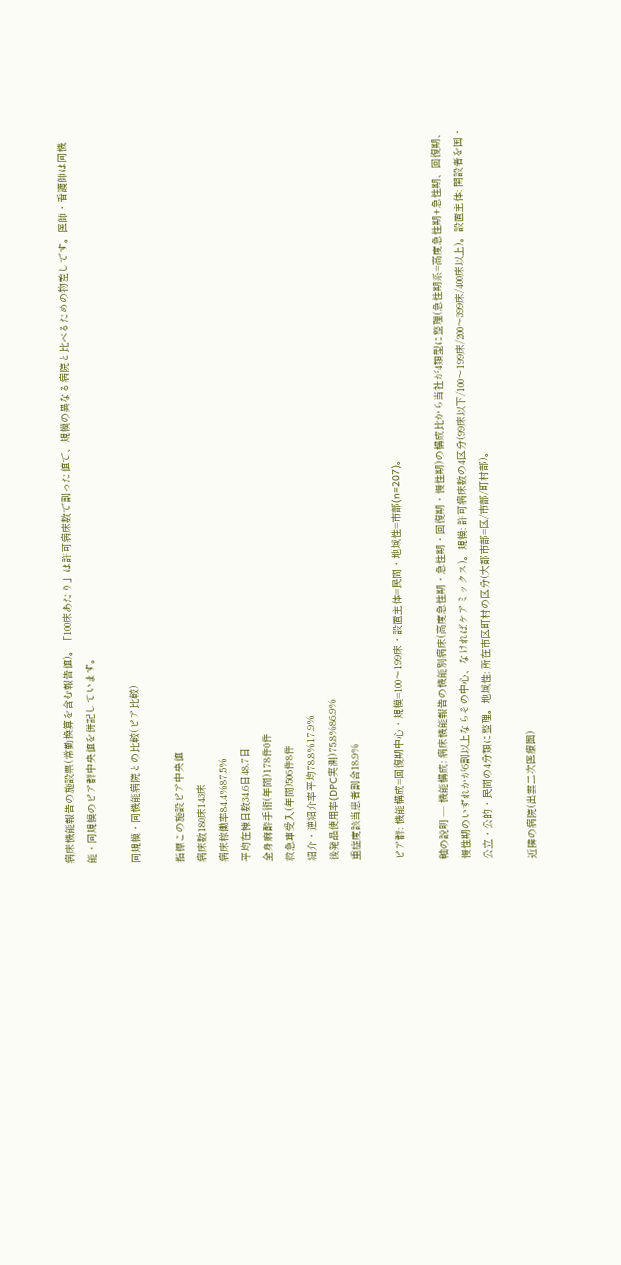病床機能報告の施設票(常勤換算を含む報告値)。「100床あたり」は許可病床数で割った値で、規模の異なる病院と比べるための物差しです。医師・看護師は同機能・同規模のピア群中央値を併記しています。

同規模・同機能病院との比較(ピア比較)

指標この施設ピア中央値
病床数180床143床
病床稼働率84.4%87.5%
平均在棟日数34.6日48.7日
全身麻酔手術(年間)178件0件
救急車受入(年間)506件8件
紹介・逆紹介率平均78.8%17.9%
後発品使用率(DPC実測)75.8%86.9%
重症度該当患者割合18.9%

ピア群: 機能構成=回復期中心・規模=100〜199床・設置主体=民間・地域性=市部(n=207)。

軸の説明 — 機能構成: 病床機能報告の機能別病床(高度急性期・急性期・回復期・慢性期)の構成比から当社が4類型に整理(急性期系=高度急性期+急性期、回復期、慢性期のいずれかが6割以上ならその中心、なければケアミックス)。規模: 許可病床数の4区分(99床以下/100〜199床/200〜399床/400床以上)。設置主体: 開設者を国・公立・公的・民間の4分類に整理。地域性: 所在市区町村の区分(大都市部=区/市部/町村部)。

近隣の病院(出雲二次医療圏)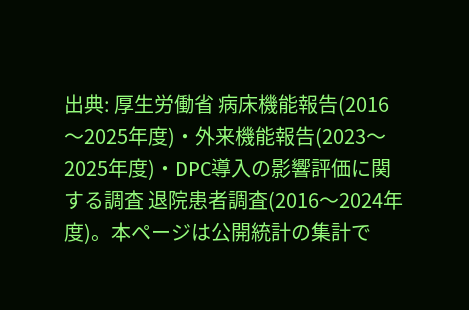出典: 厚生労働省 病床機能報告(2016〜2025年度)・外来機能報告(2023〜2025年度)・DPC導入の影響評価に関する調査 退院患者調査(2016〜2024年度)。本ページは公開統計の集計で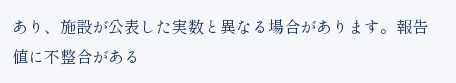あり、施設が公表した実数と異なる場合があります。報告値に不整合がある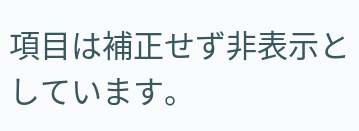項目は補正せず非表示としています。